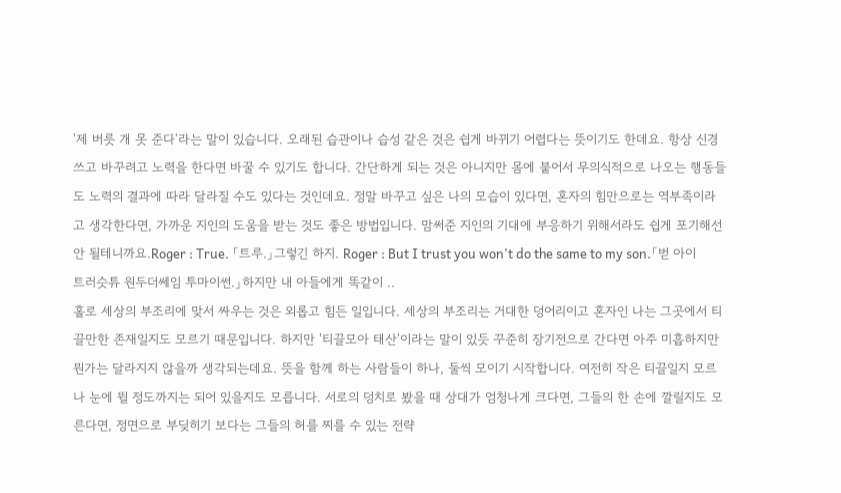'제 버릇 개 못 준다'라는 말이 있습니다. 오래된 습관이나 습성 같은 것은 쉽게 바뀌기 어렵다는 뜻이기도 한데요. 항상 신경 쓰고 바꾸려고 노력을 한다면 바꿀 수 있기도 합니다. 간단하게 되는 것은 아니지만 몸에 붙어서 무의식적으로 나오는 행동들도 노력의 결과에 따라 달라질 수도 있다는 것인데요. 정말 바꾸고 싶은 나의 모습이 있다면, 혼자의 힘만으로는 역부족이라고 생각한다면, 가까운 지인의 도움을 받는 것도 좋은 방법입니다. 맘써준 지인의 기대에 부응하기 위해서라도 쉽게 포기해선 안 될테니까요.Roger : True. 「트루.」그렇긴 하지. Roger : But I trust you won't do the same to my son.「벋 아이 트러슷튜 원두더쎄임 투마이썬.」하지만 내 아들에게 똑같이 ..
홀로 세상의 부조리에 맞서 싸우는 것은 외롭고 힘든 일입니다. 세상의 부조리는 거대한 덩어리이고 혼자인 나는 그곳에서 티끌만한 존재일지도 모르기 때문입니다. 하지만 '티끌모아 태산'이라는 말이 있듯 꾸준히 장기전으로 간다면 아주 미흡하지만 뭔가는 달라지지 않을까 생각되는데요. 뜻을 함께 하는 사람들이 하나, 둘씩 모이기 시작합니다. 여전히 작은 티끌일지 모르나 눈에 뛸 정도까지는 되어 있을지도 모릅니다. 서로의 덩치로 봤을 때 상대가 엄청나게 크다면, 그들의 한 손에 깔릴지도 모른다면, 정면으로 부딪히기 보다는 그들의 허를 찌를 수 있는 전략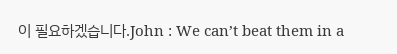이 필요하겠습니다.John : We can’t beat them in a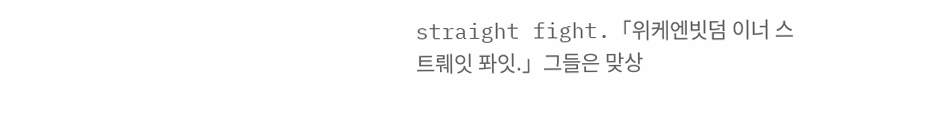straight fight.「위케엔빗덤 이너 스트뤠잇 퐈잇.」그들은 맞상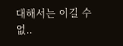대해서는 이길 수 없..